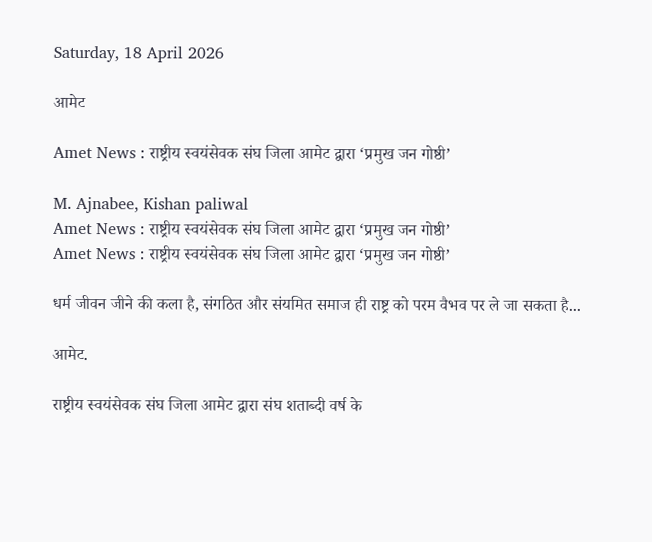Saturday, 18 April 2026

आमेट

Amet News : राष्ट्रीय स्वयंसेवक संघ जिला आमेट द्वारा ‘प्रमुख जन गोष्ठी’

M. Ajnabee, Kishan paliwal
Amet News : राष्ट्रीय स्वयंसेवक संघ जिला आमेट द्वारा ‘प्रमुख जन गोष्ठी’
Amet News : राष्ट्रीय स्वयंसेवक संघ जिला आमेट द्वारा ‘प्रमुख जन गोष्ठी’

धर्म जीवन जीने की कला है, संगठित और संयमित समाज ही राष्ट्र को परम वैभव पर ले जा सकता है...

आमेट.

राष्ट्रीय स्वयंसेवक संघ जिला आमेट द्वारा संघ शताब्दी वर्ष के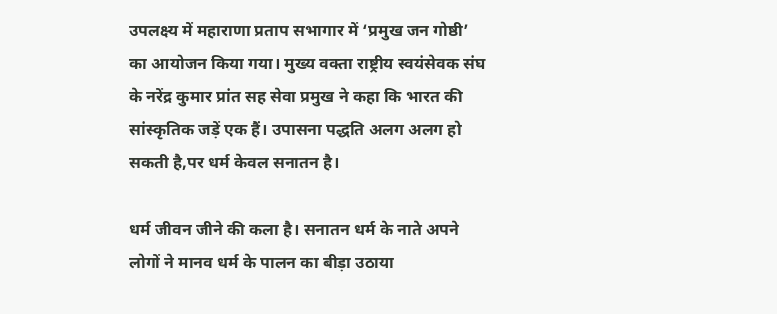उपलक्ष्य में महाराणा प्रताप सभागार में ‘प्रमुख जन गोष्ठी’ का आयोजन किया गया। मुख्य वक्ता राष्ट्रीय स्वयंसेवक संघ के नरेंद्र कुमार प्रांत सह सेवा प्रमुख ने कहा कि भारत की सांस्कृतिक जड़ें एक हैं। उपासना पद्धति अलग अलग हो सकती है,पर धर्म केवल सनातन है।

धर्म जीवन जीने की कला है। सनातन धर्म के नाते अपने लोगों ने मानव धर्म के पालन का बीड़ा उठाया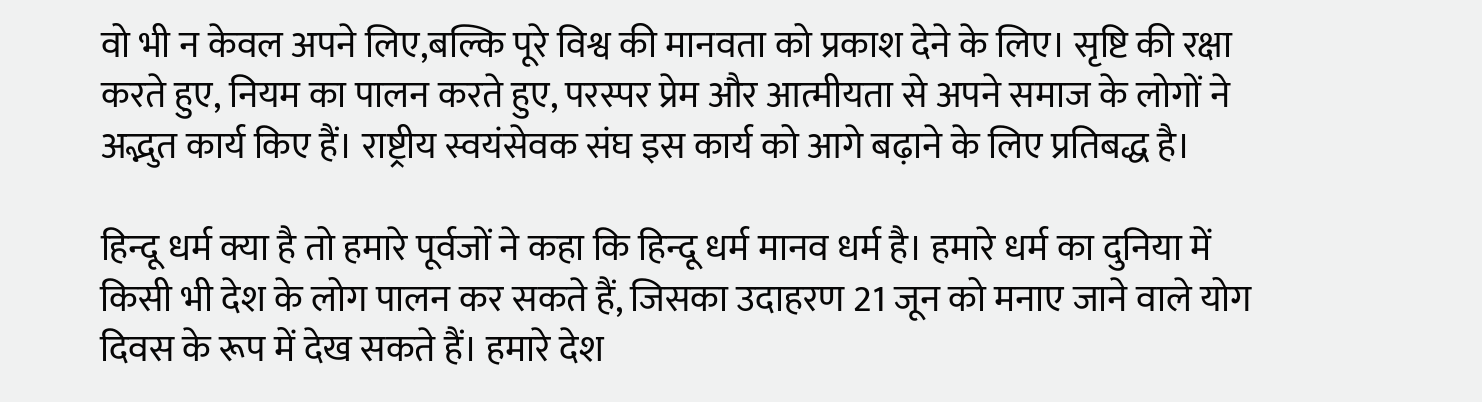वो भी न केवल अपने लिए,बल्कि पूरे विश्व की मानवता को प्रकाश देने के लिए। सृष्टि की रक्षा करते हुए, नियम का पालन करते हुए, परस्पर प्रेम और आत्मीयता से अपने समाज के लोगों ने अद्भुत कार्य किए हैं। राष्ट्रीय स्वयंसेवक संघ इस कार्य को आगे बढ़ाने के लिए प्रतिबद्ध है।

हिन्दू धर्म क्या है तो हमारे पूर्वजों ने कहा कि हिन्दू धर्म मानव धर्म है। हमारे धर्म का दुनिया में किसी भी देश के लोग पालन कर सकते हैं, जिसका उदाहरण 21 जून को मनाए जाने वाले योग दिवस के रूप में देख सकते हैं। हमारे देश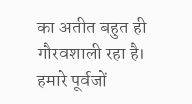का अतीत बहुत ही गौरवशाली रहा है। हमारे पूर्वजों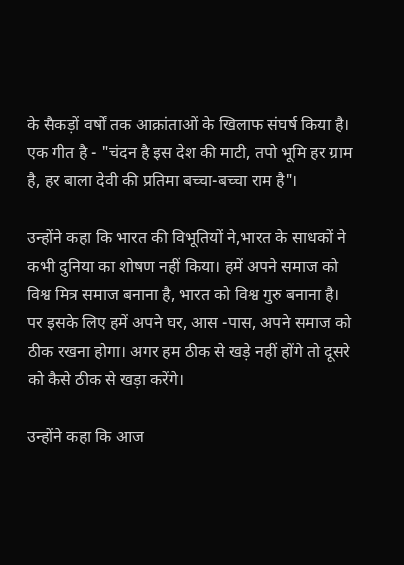के सैकड़ों वर्षों तक आक्रांताओं के खिलाफ संघर्ष किया है। एक गीत है - "चंदन है इस देश की माटी, तपो भूमि हर ग्राम है, हर बाला देवी की प्रतिमा बच्चा-बच्चा राम है"।

उन्होंने कहा कि भारत की विभूतियों ने,भारत के साधकों ने कभी दुनिया का शोषण नहीं किया। हमें अपने समाज को विश्व मित्र समाज बनाना है, भारत को विश्व गुरु बनाना है। पर इसके लिए हमें अपने घर, आस -पास, अपने समाज को ठीक रखना होगा। अगर हम ठीक से खड़े नहीं होंगे तो दूसरे को कैसे ठीक से खड़ा करेंगे।

उन्होंने कहा कि आज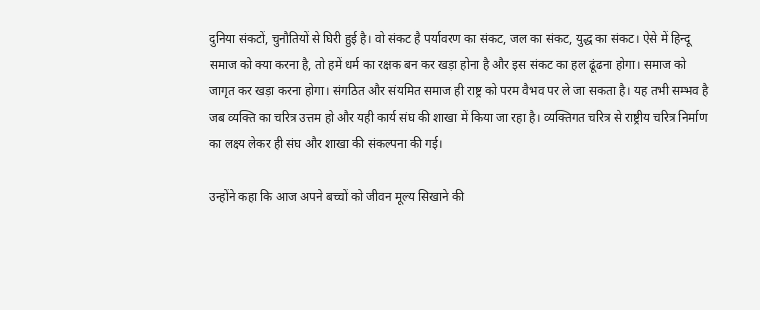दुनिया संकटों, चुनौतियों से घिरी हुई है। वो संकट है पर्यावरण का संकट, जल का संकट, युद्ध का संकट। ऐसे में हिन्दू समाज को क्या करना है, तो हमें धर्म का रक्षक बन कर खड़ा होना है और इस संकट का हल ढूंढना होगा। समाज को जागृत कर खड़ा करना होगा। संगठित और संयमित समाज ही राष्ट्र को परम वैभव पर ले जा सकता है। यह तभी सम्भव है जब व्यक्ति का चरित्र उत्तम हो और यही कार्य संघ की शाखा में किया जा रहा है। व्यक्तिगत चरित्र से राष्ट्रीय चरित्र निर्माण का लक्ष्य लेकर ही संघ और शाखा की संकल्पना की गई।

उन्होंने कहा कि आज अपने बच्चों को जीवन मूल्य सिखाने की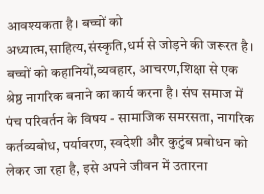आवश्यकता है। बच्चों को अध्यात्म,साहित्य,संस्कृति,धर्म से जोड़ने की जरूरत है। बच्चों को कहानियों,व्यवहार, आचरण,शिक्षा से एक श्रेष्ठ नागरिक बनाने का कार्य करना है। संघ समाज में पंच परिवर्तन के विषय - सामाजिक समरसता, नागरिक कर्तव्यबोध, पर्यावरण, स्वदेशी और कुटुंब प्रबोधन को लेकर जा रहा है, इसे अपने जीवन में उतारना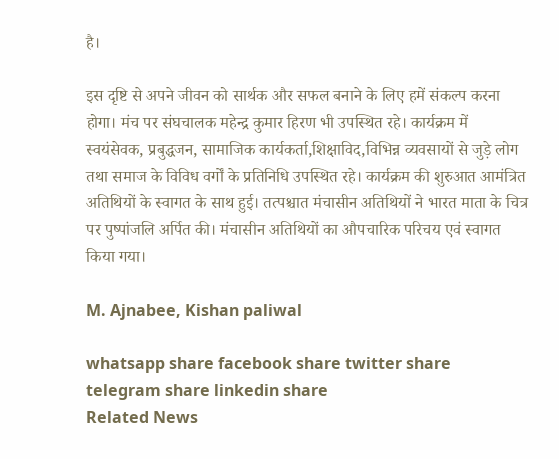है।

इस दृष्टि से अपने जीवन को सार्थक और सफल बनाने के लिए हमें संकल्प करना होगा। मंच पर संघचालक महेन्द्र कुमार हिरण भी उपस्थित रहे। कार्यक्रम में स्वयंसेवक, प्रबुद्धजन, सामाजिक कार्यकर्ता,शिक्षाविद,विभिन्न व्यवसायों से जुड़े लोग तथा समाज के विविध वर्गों के प्रतिनिधि उपस्थित रहे। कार्यक्रम की शुरुआत आमंत्रित अतिथियों के स्वागत के साथ हुई। तत्पश्चात मंचासीन अतिथियों ने भारत माता के चित्र पर पुष्पांजलि अर्पित की। मंचासीन अतिथियों का औपचारिक परिचय एवं स्वागत किया गया।

M. Ajnabee, Kishan paliwal

whatsapp share facebook share twitter share telegram share linkedin share
Related News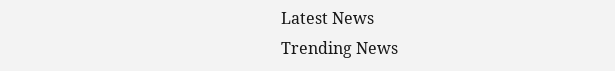Latest News
Trending News